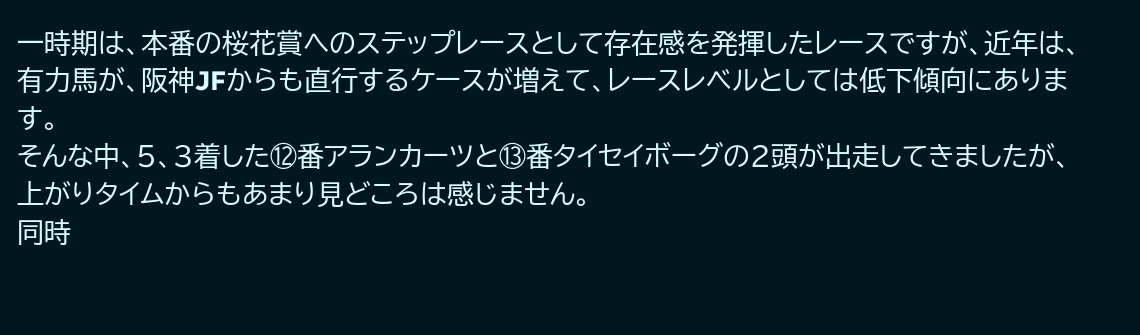一時期は、本番の桜花賞へのステップレースとして存在感を発揮したレースですが、近年は、有力馬が、阪神JFからも直行するケースが増えて、レースレベルとしては低下傾向にあります。
そんな中、5、3着した⑫番アランカーツと⑬番タイセイボーグの2頭が出走してきましたが、上がりタイムからもあまり見どころは感じません。
同時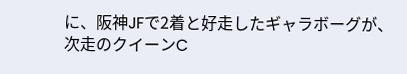に、阪神JFで2着と好走したギャラボーグが、次走のクイーンC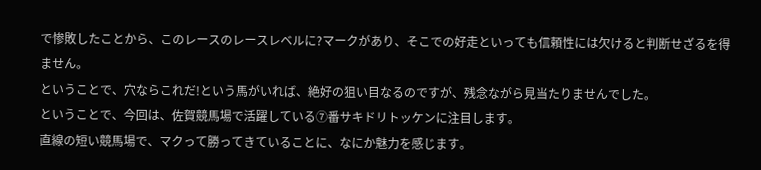で惨敗したことから、このレースのレースレベルに?マークがあり、そこでの好走といっても信頼性には欠けると判断せざるを得ません。
ということで、穴ならこれだ!という馬がいれば、絶好の狙い目なるのですが、残念ながら見当たりませんでした。
ということで、今回は、佐賀競馬場で活躍している⑦番サキドリトッケンに注目します。
直線の短い競馬場で、マクって勝ってきていることに、なにか魅力を感じます。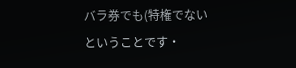バラ券でも(特権でないということです・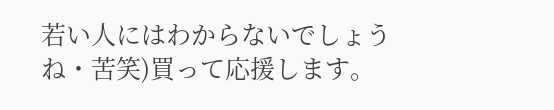若い人にはわからないでしょうね・苦笑)買って応援します。